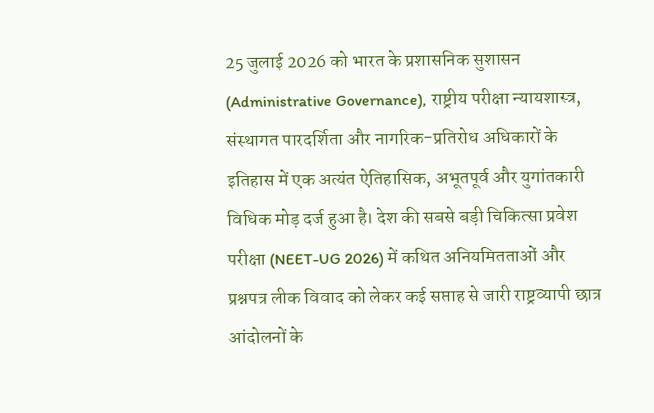25 जुलाई 2026 को भारत के प्रशासनिक सुशासन (Administrative Governance), राष्ट्रीय परीक्षा न्यायशास्त्र, संस्थागत पारदर्शिता और नागरिक-प्रतिरोध अधिकारों के इतिहास में एक अत्यंत ऐतिहासिक, अभूतपूर्व और युगांतकारी विधिक मोड़ दर्ज हुआ है। देश की सबसे बड़ी चिकित्सा प्रवेश परीक्षा (NEET-UG 2026) में कथित अनियमितताओं और प्रश्नपत्र लीक विवाद को लेकर कई सप्ताह से जारी राष्ट्रव्यापी छात्र आंदोलनों के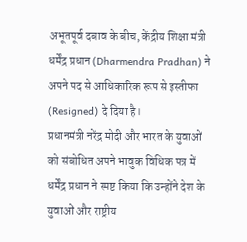अभूतपूर्व दबाव के बीच, केंद्रीय शिक्षा मंत्री धर्मेंद्र प्रधान (Dharmendra Pradhan) ने अपने पद से आधिकारिक रूप से इस्तीफा (Resigned) दे दिया है।
प्रधानमंत्री नरेंद्र मोदी और भारत के युवाओं को संबोधित अपने भावुक विधिक पत्र में धर्मेंद्र प्रधान ने स्पष्ट किया कि उन्होंने देश के युवाओं और राष्ट्रीय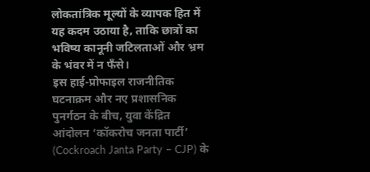लोकतांत्रिक मूल्यों के व्यापक हित में यह कदम उठाया है, ताकि छात्रों का भविष्य कानूनी जटिलताओं और भ्रम के भंवर में न फँसे।
इस हाई-प्रोफाइल राजनीतिक घटनाक्रम और नए प्रशासनिक पुनर्गठन के बीच, युवा केंद्रित आंदोलन ‘कॉकरोच जनता पार्टी’ (Cockroach Janta Party – CJP) के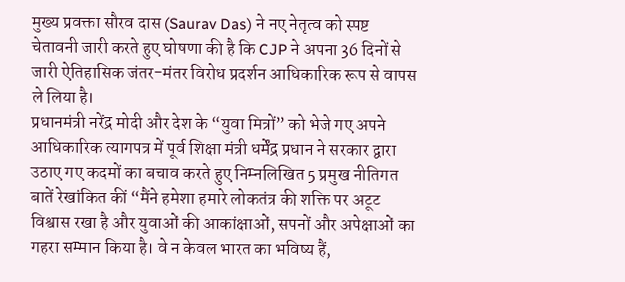मुख्य प्रवक्ता सौरव दास (Saurav Das) ने नए नेतृत्व को स्पष्ट चेतावनी जारी करते हुए घोषणा की है कि CJP ने अपना 36 दिनों से जारी ऐतिहासिक जंतर-मंतर विरोध प्रदर्शन आधिकारिक रूप से वापस ले लिया है।
प्रधानमंत्री नरेंद्र मोदी और देश के “युवा मित्रों” को भेजे गए अपने आधिकारिक त्यागपत्र में पूर्व शिक्षा मंत्री धर्मेंद्र प्रधान ने सरकार द्वारा उठाए गए कदमों का बचाव करते हुए निम्नलिखित 5 प्रमुख नीतिगत बातें रेखांकित कीं “मैंने हमेशा हमारे लोकतंत्र की शक्ति पर अटूट विश्वास रखा है और युवाओं की आकांक्षाओं, सपनों और अपेक्षाओं का गहरा सम्मान किया है। वे न केवल भारत का भविष्य हैं,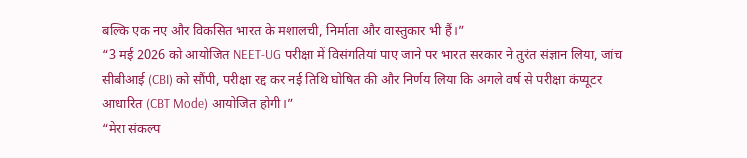बल्कि एक नए और विकसित भारत के मशालची, निर्माता और वास्तुकार भी हैं।”
“3 मई 2026 को आयोजित NEET-UG परीक्षा में विसंगतियां पाए जाने पर भारत सरकार ने तुरंत संज्ञान लिया, जांच सीबीआई (CBI) को सौंपी, परीक्षा रद्द कर नई तिथि घोषित की और निर्णय लिया कि अगले वर्ष से परीक्षा कंप्यूटर आधारित (CBT Mode) आयोजित होगी।”
“मेरा संकल्प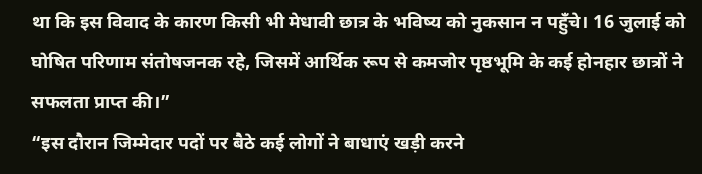था कि इस विवाद के कारण किसी भी मेधावी छात्र के भविष्य को नुकसान न पहुँचे। 16 जुलाई को घोषित परिणाम संतोषजनक रहे, जिसमें आर्थिक रूप से कमजोर पृष्ठभूमि के कई होनहार छात्रों ने सफलता प्राप्त की।”
“इस दौरान जिम्मेदार पदों पर बैठे कई लोगों ने बाधाएं खड़ी करने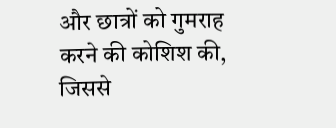और छात्रों को गुमराह करने की कोशिश की, जिससे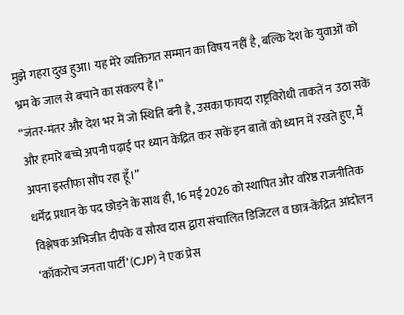मुझे गहरा दुख हुआ। यह मेरे व्यक्तिगत सम्मान का विषय नहीं है, बल्कि देश के युवाओं को भ्रम के जाल से बचाने का संकल्प है।”
“जंतर-मंतर और देश भर में जो स्थिति बनी है, उसका फायदा राष्ट्रविरोधी ताकतें न उठा सकें और हमारे बच्चे अपनी पढ़ाई पर ध्यान केंद्रित कर सकें इन बातों को ध्यान में रखते हुए, मैं अपना इस्तीफा सौंप रहा हूँ।”
धर्मेंद्र प्रधान के पद छोड़ने के साथ ही, 16 मई 2026 को स्थापित और वरिष्ठ राजनीतिक विश्लेषक अभिजीत दीपके व सौरव दास द्वारा संचालित डिजिटल व छात्र-केंद्रित आंदोलन ‘कॉकरोच जनता पार्टी’ (CJP) ने एक प्रेस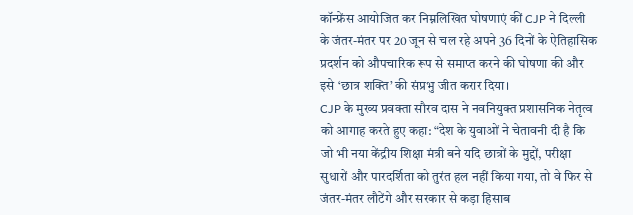कॉन्फ्रेंस आयोजित कर निम्नलिखित घोषणाएं कीं CJP ने दिल्ली के जंतर-मंतर पर 20 जून से चल रहे अपने 36 दिनों के ऐतिहासिक प्रदर्शन को औपचारिक रूप से समाप्त करने की घोषणा की और इसे ‘छात्र शक्ति’ की संप्रभु जीत करार दिया।
CJP के मुख्य प्रवक्ता सौरव दास ने नवनियुक्त प्रशासनिक नेतृत्व को आगाह करते हुए कहा: “देश के युवाओं ने चेतावनी दी है कि जो भी नया केंद्रीय शिक्षा मंत्री बने यदि छात्रों के मुद्दों, परीक्षा सुधारों और पारदर्शिता को तुरंत हल नहीं किया गया, तो वे फिर से जंतर-मंतर लौटेंगे और सरकार से कड़ा हिसाब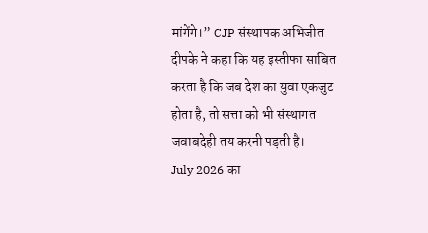मांगेंगे।” CJP संस्थापक अभिजीत दीपके ने कहा कि यह इस्तीफा साबित करता है कि जब देश का युवा एकजुट होता है, तो सत्ता को भी संस्थागत जवाबदेही तय करनी पड़ती है।
July 2026 का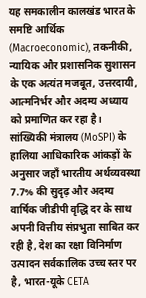यह समकालीन कालखंड भारत के समष्टि आर्थिक (Macroeconomic), तकनीकी, न्यायिक और प्रशासनिक सुशासन के एक अत्यंत मजबूत, उत्तरदायी, आत्मनिर्भर और अदम्य अध्याय को प्रमाणित कर रहा है। सांख्यिकी मंत्रालय (MoSPI) के हालिया आधिकारिक आंकड़ों के अनुसार जहाँ भारतीय अर्थव्यवस्था 7.7% की सुदृढ़ और अदम्य वार्षिक जीडीपी वृद्धि दर के साथ अपनी वित्तीय संप्रभुता साबित कर रही है, देश का रक्षा विनिर्माण उत्पादन सर्वकालिक उच्च स्तर पर है, भारत-यूके CETA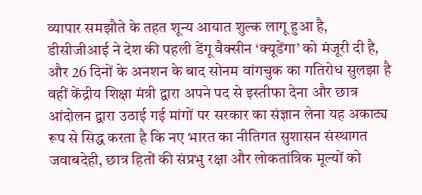व्यापार समझौते के तहत शून्य आयात शुल्क लागू हुआ है, डीसीजीआई ने देश की पहली डेंगू वैक्सीन ‘क्यूडेंगा’ को मंजूरी दी है, और 26 दिनों के अनशन के बाद सोनम वांगचुक का गतिरोध सुलझा है वहीं केंद्रीय शिक्षा मंत्री द्वारा अपने पद से इस्तीफा देना और छात्र आंदोलन द्वारा उठाई गई मांगों पर सरकार का संज्ञान लेना यह अकाट्य रूप से सिद्ध करता है कि नए भारत का नीतिगत सुशासन संस्थागत जवाबदेही, छात्र हितों की संप्रभु रक्षा और लोकतांत्रिक मूल्यों को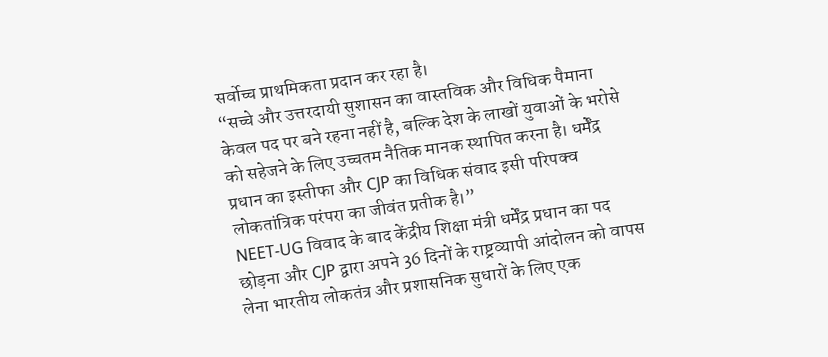सर्वोच्च प्राथमिकता प्रदान कर रहा है।
“सच्चे और उत्तरदायी सुशासन का वास्तविक और विधिक पैमाना केवल पद पर बने रहना नहीं है, बल्कि देश के लाखों युवाओं के भरोसे को सहेजने के लिए उच्चतम नैतिक मानक स्थापित करना है। धर्मेंद्र प्रधान का इस्तीफा और CJP का विधिक संवाद इसी परिपक्व लोकतांत्रिक परंपरा का जीवंत प्रतीक है।”
NEET-UG विवाद के बाद केंद्रीय शिक्षा मंत्री धर्मेंद्र प्रधान का पद छोड़ना और CJP द्वारा अपने 36 दिनों के राष्ट्रव्यापी आंदोलन को वापस लेना भारतीय लोकतंत्र और प्रशासनिक सुधारों के लिए एक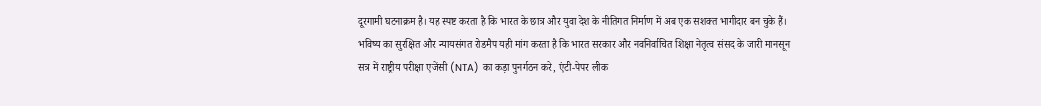दूरगामी घटनाक्रम है। यह स्पष्ट करता है कि भारत के छात्र और युवा देश के नीतिगत निर्माण में अब एक सशक्त भागीदार बन चुके हैं।
भविष्य का सुरक्षित और न्यायसंगत रोडमैप यही मांग करता है कि भारत सरकार और नवनिर्वाचित शिक्षा नेतृत्व संसद के जारी मानसून सत्र में राष्ट्रीय परीक्षा एजेंसी (NTA) का कड़ा पुनर्गठन करे, एंटी-पेपर लीक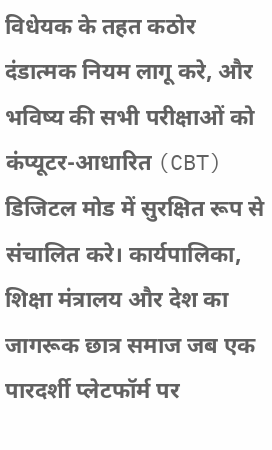विधेयक के तहत कठोर दंडात्मक नियम लागू करे, और भविष्य की सभी परीक्षाओं को कंप्यूटर-आधारित (CBT) डिजिटल मोड में सुरक्षित रूप से संचालित करे। कार्यपालिका, शिक्षा मंत्रालय और देश का जागरूक छात्र समाज जब एक पारदर्शी प्लेटफॉर्म पर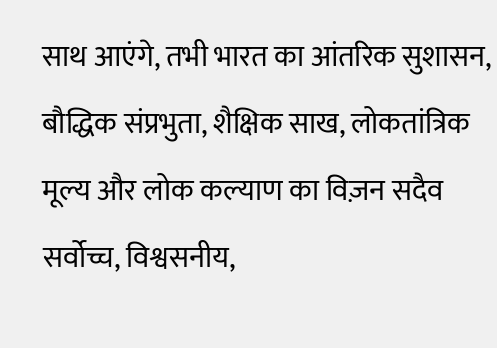साथ आएंगे, तभी भारत का आंतरिक सुशासन, बौद्धिक संप्रभुता, शैक्षिक साख, लोकतांत्रिक मूल्य और लोक कल्याण का विज़न सदैव सर्वोच्च, विश्वसनीय,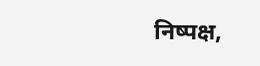निष्पक्ष,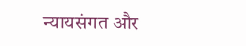न्यायसंगत और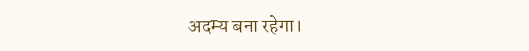अदम्य बना रहेगा।